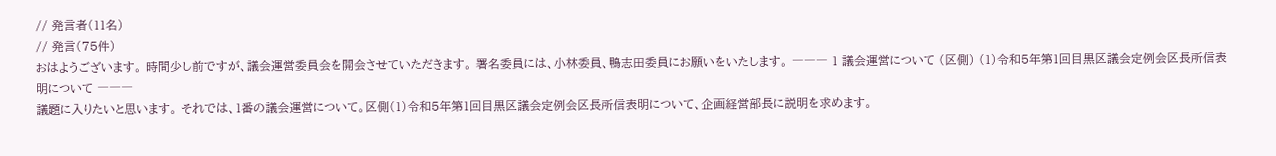// 発言者(11名)
// 発言(75件)
おはようございます。 時間少し前ですが、議会運営委員会を開会させていただきます。 署名委員には、小林委員、鴨志田委員にお願いをいたします。 ――― 1 議会運営について (区側) (1)令和5年第1回目黒区議会定例会区長所信表明について ―――
議題に入りたいと思います。 それでは、1番の議会運営について。区側(1)令和5年第1回目黒区議会定例会区長所信表明について、企画経営部長に説明を求めます。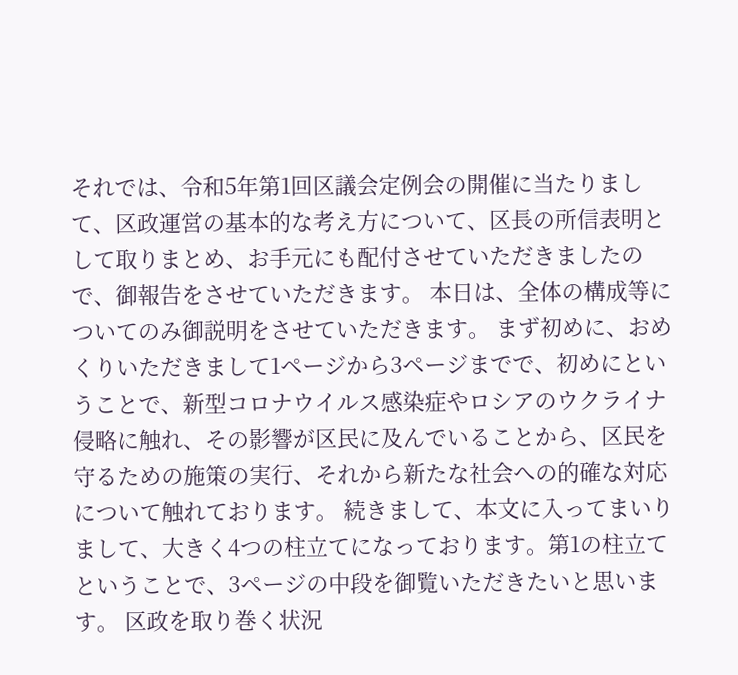それでは、令和5年第1回区議会定例会の開催に当たりまして、区政運営の基本的な考え方について、区長の所信表明として取りまとめ、お手元にも配付させていただきましたので、御報告をさせていただきます。 本日は、全体の構成等についてのみ御説明をさせていただきます。 まず初めに、おめくりいただきまして1ページから3ページまでで、初めにということで、新型コロナウイルス感染症やロシアのウクライナ侵略に触れ、その影響が区民に及んでいることから、区民を守るための施策の実行、それから新たな社会への的確な対応について触れております。 続きまして、本文に入ってまいりまして、大きく4つの柱立てになっております。第1の柱立てということで、3ページの中段を御覧いただきたいと思います。 区政を取り巻く状況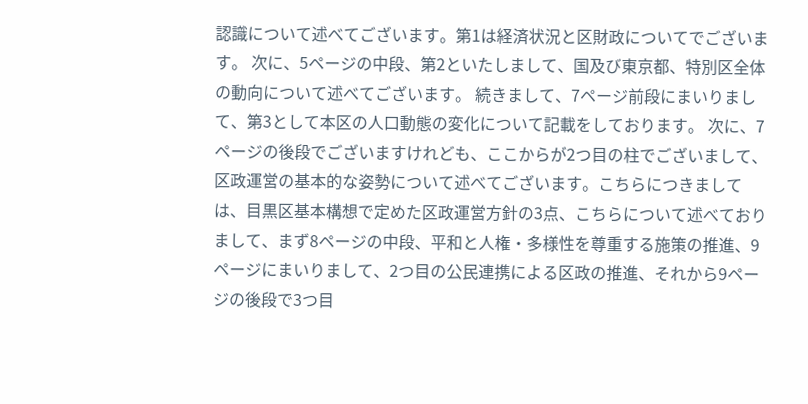認識について述べてございます。第1は経済状況と区財政についてでございます。 次に、5ページの中段、第2といたしまして、国及び東京都、特別区全体の動向について述べてございます。 続きまして、7ページ前段にまいりまして、第3として本区の人口動態の変化について記載をしております。 次に、7ページの後段でございますけれども、ここからが2つ目の柱でございまして、区政運営の基本的な姿勢について述べてございます。こちらにつきましては、目黒区基本構想で定めた区政運営方針の3点、こちらについて述べておりまして、まず8ページの中段、平和と人権・多様性を尊重する施策の推進、9ページにまいりまして、2つ目の公民連携による区政の推進、それから9ページの後段で3つ目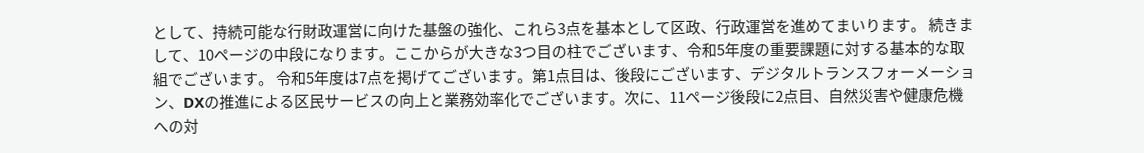として、持続可能な行財政運営に向けた基盤の強化、これら3点を基本として区政、行政運営を進めてまいります。 続きまして、10ページの中段になります。ここからが大きな3つ目の柱でございます、令和5年度の重要課題に対する基本的な取組でございます。 令和5年度は7点を掲げてございます。第1点目は、後段にございます、デジタルトランスフォーメーション、DXの推進による区民サービスの向上と業務効率化でございます。次に、11ページ後段に2点目、自然災害や健康危機への対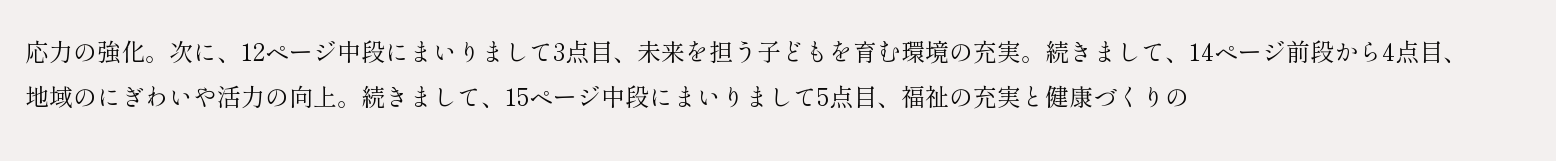応力の強化。次に、12ページ中段にまいりまして3点目、未来を担う子どもを育む環境の充実。続きまして、14ページ前段から4点目、地域のにぎわいや活力の向上。続きまして、15ページ中段にまいりまして5点目、福祉の充実と健康づくりの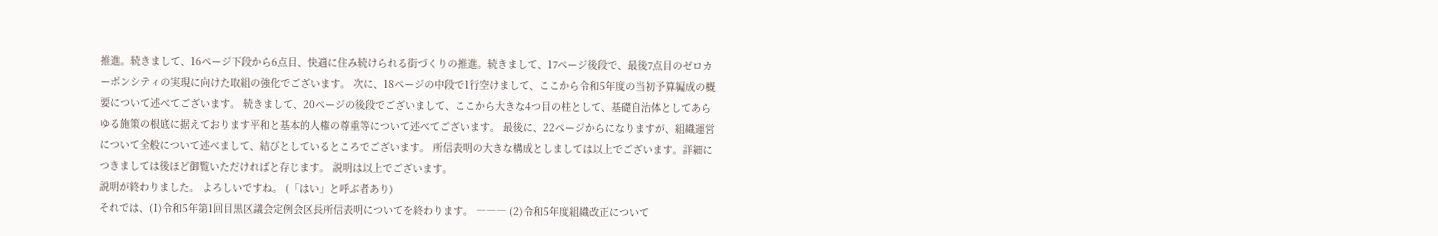推進。続きまして、16ページ下段から6点目、快適に住み続けられる街づくりの推進。続きまして、17ページ後段で、最後7点目のゼロカーボンシティの実現に向けた取組の強化でございます。 次に、18ページの中段で1行空けまして、ここから令和5年度の当初予算編成の概要について述べてございます。 続きまして、20ページの後段でございまして、ここから大きな4つ目の柱として、基礎自治体としてあらゆる施策の根底に据えております平和と基本的人権の尊重等について述べてございます。 最後に、22ページからになりますが、組織運営について全般について述べまして、結びとしているところでございます。 所信表明の大きな構成としましては以上でございます。詳細につきましては後ほど御覧いただければと存じます。 説明は以上でございます。
説明が終わりました。 よろしいですね。 (「はい」と呼ぶ者あり)
それでは、(1)令和5年第1回目黒区議会定例会区長所信表明についてを終わります。 ――― (2)令和5年度組織改正について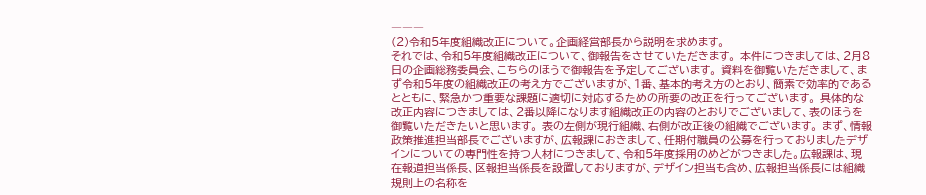―――
(2)令和5年度組織改正について。企画経営部長から説明を求めます。
それでは、令和5年度組織改正について、御報告をさせていただきます。 本件につきましては、2月8日の企画総務委員会、こちらのほうで御報告を予定してございます。 資料を御覧いただきまして、まず令和5年度の組織改正の考え方でございますが、1番、基本的考え方のとおり、簡素で効率的であるとともに、緊急かつ重要な課題に適切に対応するための所要の改正を行ってございます。 具体的な改正内容につきましては、2番以降になります組織改正の内容のとおりでございまして、表のほうを御覧いただきたいと思います。 表の左側が現行組織、右側が改正後の組織でございます。 まず、情報政策推進担当部長でございますが、広報課におきまして、任期付職員の公募を行っておりましたデザインについての専門性を持つ人材につきまして、令和5年度採用のめどがつきました。広報課は、現在報道担当係長、区報担当係長を設置しておりますが、デザイン担当も含め、広報担当係長には組織規則上の名称を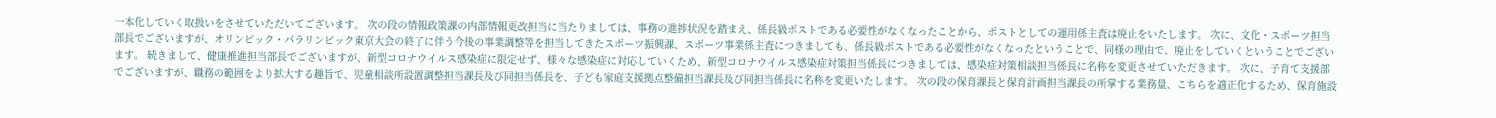一本化していく取扱いをさせていただいてございます。 次の段の情報政策課の内部情報更改担当に当たりましては、事務の進捗状況を踏まえ、係長級ポストである必要性がなくなったことから、ポストとしての運用係主査は廃止をいたします。 次に、文化・スポーツ担当部長でございますが、オリンピック・パラリンピック東京大会の終了に伴う今後の事業調整等を担当してきたスポーツ振興課、スポーツ事業係主査につきましても、係長級ポストである必要性がなくなったということで、同様の理由で、廃止をしていくということでございます。 続きまして、健康推進担当部長でございますが、新型コロナウイルス感染症に限定せず、様々な感染症に対応していくため、新型コロナウイルス感染症対策担当係長につきましては、感染症対策相談担当係長に名称を変更させていただきます。 次に、子育て支援部でございますが、職務の範囲をより拡大する趣旨で、児童相談所設置調整担当課長及び同担当係長を、子ども家庭支援拠点整備担当課長及び同担当係長に名称を変更いたします。 次の段の保育課長と保育計画担当課長の所掌する業務量、こちらを適正化するため、保育施設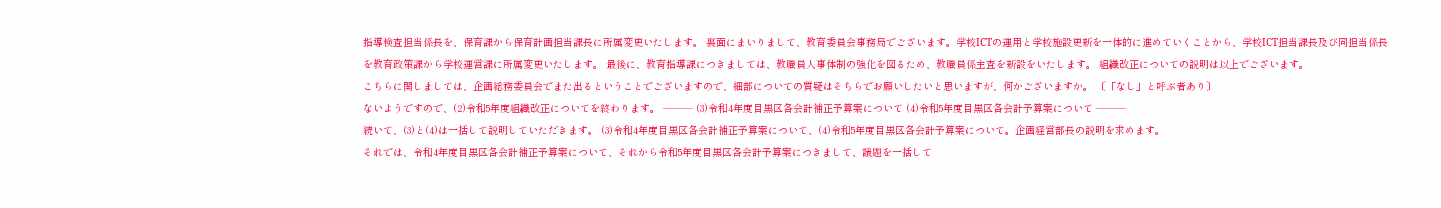指導検査担当係長を、保育課から保育計画担当課長に所属変更いたします。 裏面にまいりまして、教育委員会事務局でございます。学校ICTの運用と学校施設更新を一体的に進めていくことから、学校ICT担当課長及び同担当係長を教育政策課から学校運営課に所属変更いたします。 最後に、教育指導課につきましては、教職員人事体制の強化を図るため、教職員係主査を新設をいたします。 組織改正についての説明は以上でございます。
こちらに関しましては、企画総務委員会でまた出るということでございますので、細部についての質疑はそちらでお願いしたいと思いますが、何かございますか。 〔「なし」と呼ぶ者あり〕
ないようですので、(2)令和5年度組織改正についてを終わります。 ――― (3)令和4年度目黒区各会計補正予算案について (4)令和5年度目黒区各会計予算案について ―――
続いて、(3)と(4)は一括して説明していただきます。 (3)令和4年度目黒区各会計補正予算案について、(4)令和5年度目黒区各会計予算案について。企画経営部長の説明を求めます。
それでは、令和4年度目黒区各会計補正予算案について、それから令和5年度目黒区各会計予算案につきまして、議題を一括して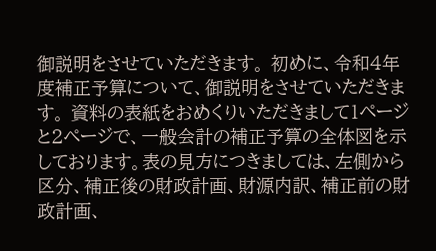御説明をさせていただきます。 初めに、令和4年度補正予算について、御説明をさせていただきます。 資料の表紙をおめくりいただきまして1ページと2ページで、一般会計の補正予算の全体図を示しております。表の見方につきましては、左側から区分、補正後の財政計画、財源内訳、補正前の財政計画、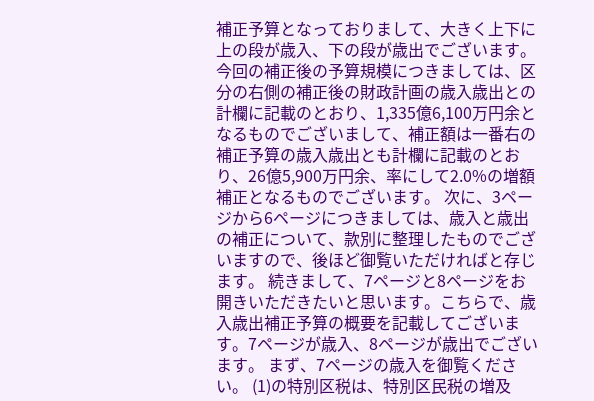補正予算となっておりまして、大きく上下に上の段が歳入、下の段が歳出でございます。 今回の補正後の予算規模につきましては、区分の右側の補正後の財政計画の歳入歳出との計欄に記載のとおり、1,335億6,100万円余となるものでございまして、補正額は一番右の補正予算の歳入歳出とも計欄に記載のとおり、26億5,900万円余、率にして2.0%の増額補正となるものでございます。 次に、3ページから6ページにつきましては、歳入と歳出の補正について、款別に整理したものでございますので、後ほど御覧いただければと存じます。 続きまして、7ページと8ページをお開きいただきたいと思います。こちらで、歳入歳出補正予算の概要を記載してございます。7ページが歳入、8ページが歳出でございます。 まず、7ページの歳入を御覧ください。 (1)の特別区税は、特別区民税の増及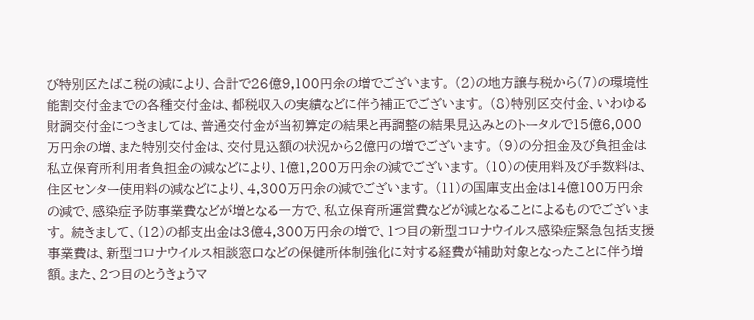び特別区たばこ税の減により、合計で26億9,100円余の増でございます。 (2)の地方譲与税から(7)の環境性能割交付金までの各種交付金は、都税収入の実績などに伴う補正でございます。 (8)特別区交付金、いわゆる財調交付金につきましては、普通交付金が当初算定の結果と再調整の結果見込みとのトータルで15億6,000万円余の増、また特別交付金は、交付見込額の状況から2億円の増でございます。 (9)の分担金及び負担金は私立保育所利用者負担金の減などにより、1億1,200万円余の減でございます。 (10)の使用料及び手数料は、住区センター使用料の減などにより、4,300万円余の減でございます。 (11)の国庫支出金は14億100万円余の減で、感染症予防事業費などが増となる一方で、私立保育所運営費などが減となることによるものでございます。 続きまして、(12)の都支出金は3億4,300万円余の増で、1つ目の新型コロナウイルス感染症緊急包括支援事業費は、新型コロナウイルス相談窓口などの保健所体制強化に対する経費が補助対象となったことに伴う増額。また、2つ目のとうきょうマ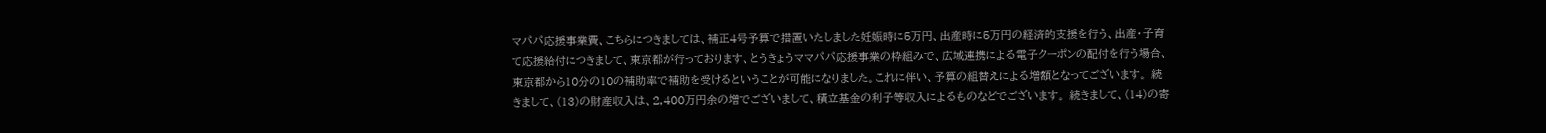マパパ応援事業費、こちらにつきましては、補正4号予算で措置いたしました妊娠時に5万円、出産時に5万円の経済的支援を行う、出産・子育て応援給付につきまして、東京都が行っております、とうきょうママパパ応援事業の枠組みで、広域連携による電子クーポンの配付を行う場合、東京都から10分の10の補助率で補助を受けるということが可能になりました。これに伴い、予算の組替えによる増額となってございます。 続きまして、(13)の財産収入は、2,400万円余の増でございまして、積立基金の利子等収入によるものなどでございます。 続きまして、(14)の寄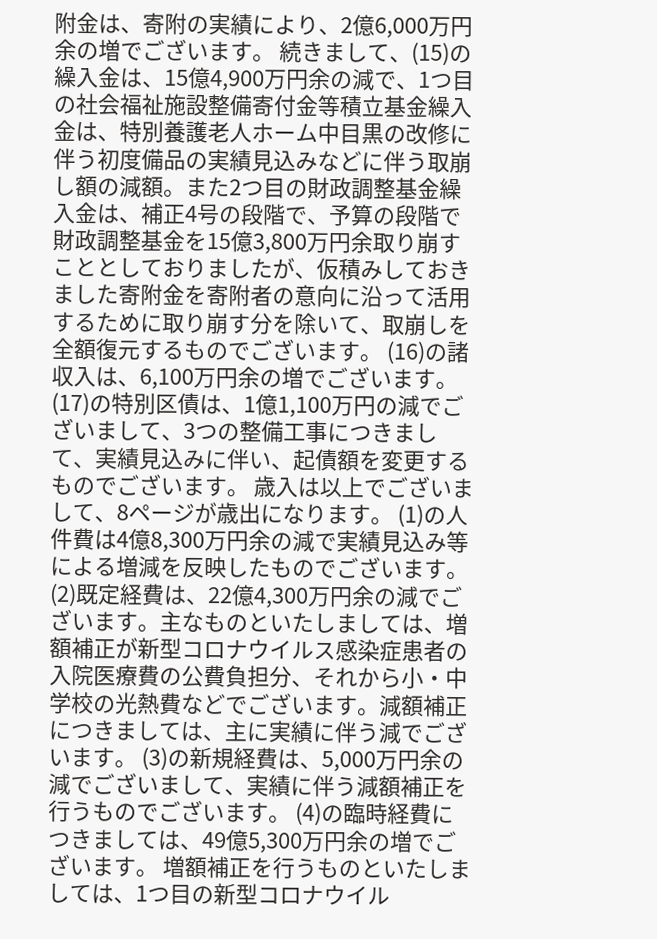附金は、寄附の実績により、2億6,000万円余の増でございます。 続きまして、(15)の繰入金は、15億4,900万円余の減で、1つ目の社会福祉施設整備寄付金等積立基金繰入金は、特別養護老人ホーム中目黒の改修に伴う初度備品の実績見込みなどに伴う取崩し額の減額。また2つ目の財政調整基金繰入金は、補正4号の段階で、予算の段階で財政調整基金を15億3,800万円余取り崩すこととしておりましたが、仮積みしておきました寄附金を寄附者の意向に沿って活用するために取り崩す分を除いて、取崩しを全額復元するものでございます。 (16)の諸収入は、6,100万円余の増でございます。 (17)の特別区債は、1億1,100万円の減でございまして、3つの整備工事につきまして、実績見込みに伴い、起債額を変更するものでございます。 歳入は以上でございまして、8ページが歳出になります。 (1)の人件費は4億8,300万円余の減で実績見込み等による増減を反映したものでございます。 (2)既定経費は、22億4,300万円余の減でございます。主なものといたしましては、増額補正が新型コロナウイルス感染症患者の入院医療費の公費負担分、それから小・中学校の光熱費などでございます。減額補正につきましては、主に実績に伴う減でございます。 (3)の新規経費は、5,000万円余の減でございまして、実績に伴う減額補正を行うものでございます。 (4)の臨時経費につきましては、49億5,300万円余の増でございます。 増額補正を行うものといたしましては、1つ目の新型コロナウイル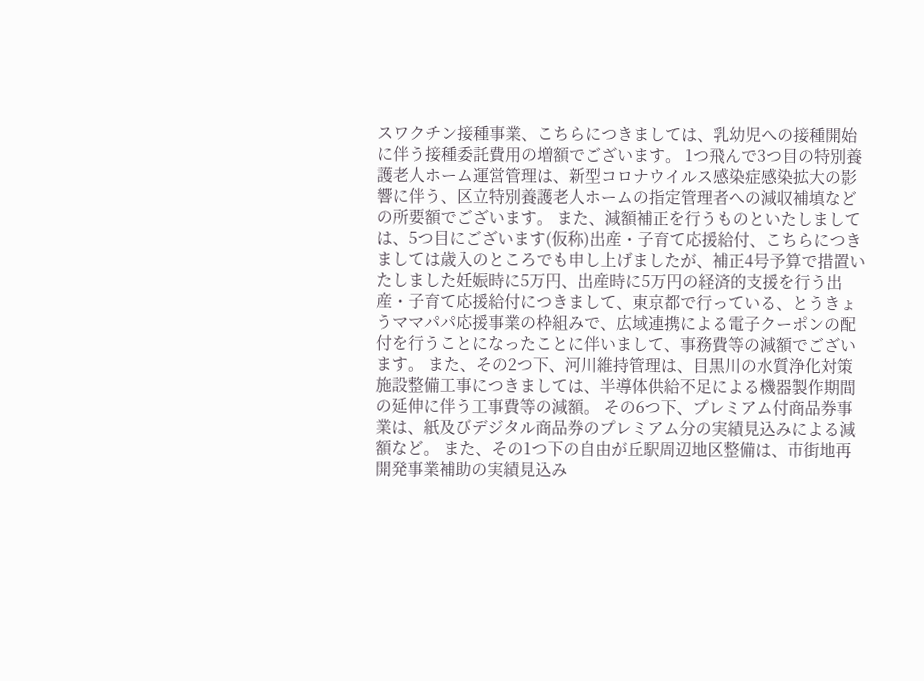スワクチン接種事業、こちらにつきましては、乳幼児への接種開始に伴う接種委託費用の増額でございます。 1つ飛んで3つ目の特別養護老人ホーム運営管理は、新型コロナウイルス感染症感染拡大の影響に伴う、区立特別養護老人ホームの指定管理者への減収補填などの所要額でございます。 また、減額補正を行うものといたしましては、5つ目にございます(仮称)出産・子育て応援給付、こちらにつきましては歳入のところでも申し上げましたが、補正4号予算で措置いたしました妊娠時に5万円、出産時に5万円の経済的支援を行う出産・子育て応援給付につきまして、東京都で行っている、とうきょうママパパ応援事業の枠組みで、広域連携による電子クーポンの配付を行うことになったことに伴いまして、事務費等の減額でございます。 また、その2つ下、河川維持管理は、目黒川の水質浄化対策施設整備工事につきましては、半導体供給不足による機器製作期間の延伸に伴う工事費等の減額。 その6つ下、プレミアム付商品券事業は、紙及びデジタル商品券のプレミアム分の実績見込みによる減額など。 また、その1つ下の自由が丘駅周辺地区整備は、市街地再開発事業補助の実績見込み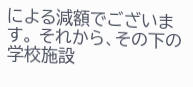による減額でございます。 それから、その下の学校施設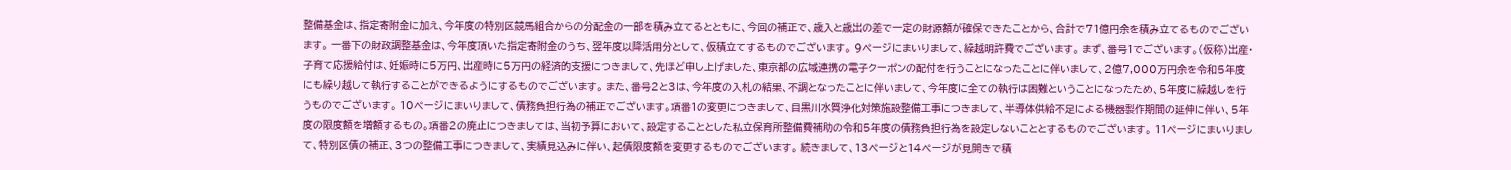整備基金は、指定寄附金に加え、今年度の特別区競馬組合からの分配金の一部を積み立てるとともに、今回の補正で、歳入と歳出の差で一定の財源額が確保できたことから、合計で71億円余を積み立てるものでございます。 一番下の財政調整基金は、今年度頂いた指定寄附金のうち、翌年度以降活用分として、仮積立てするものでございます。 9ページにまいりまして、繰越明許費でございます。 まず、番号1でございます。(仮称)出産・子育て応援給付は、妊娠時に5万円、出産時に5万円の経済的支援につきまして、先ほど申し上げました、東京都の広域連携の電子クーポンの配付を行うことになったことに伴いまして、2億7,000万円余を令和5年度にも繰り越して執行することができるようにするものでございます。 また、番号2と3は、今年度の入札の結果、不調となったことに伴いまして、今年度に全ての執行は困難ということになったため、5年度に繰越しを行うものでございます。 10ページにまいりまして、債務負担行為の補正でございます。項番1の変更につきまして、目黒川水質浄化対策施設整備工事につきまして、半導体供給不足による機器製作期間の延伸に伴い、5年度の限度額を増額するもの。項番2の廃止につきましては、当初予算において、設定することとした私立保育所整備費補助の令和5年度の債務負担行為を設定しないこととするものでございます。 11ページにまいりまして、特別区債の補正、3つの整備工事につきまして、実績見込みに伴い、起債限度額を変更するものでございます。 続きまして、13ページと14ページが見開きで積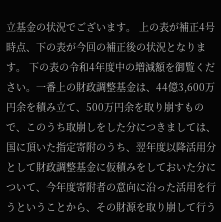立基金の状況でございます。 上の表が補正4号時点、下の表が今回の補正後の状況となります。 下の表の令和4年度中の増減額を御覧ください。一番上の財政調整基金は、44億3,600万円余を積み立て、500万円余を取り崩すもので、このうち取崩しをした分につきましては、国に頂いた指定寄附のうち、翌年度以降活用分として財政調整基金に仮積みをしておいた分について、今年度寄附者の意向に沿った活用を行うということから、その財源を取り崩して行う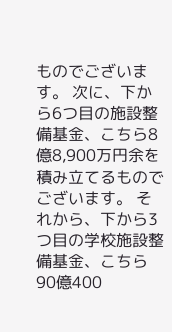ものでございます。 次に、下から6つ目の施設整備基金、こちら8億8,900万円余を積み立てるものでございます。 それから、下から3つ目の学校施設整備基金、こちら90億400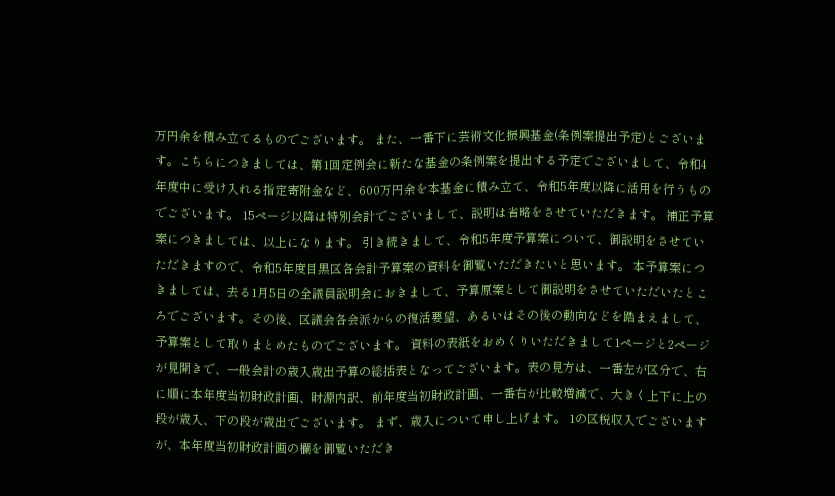万円余を積み立てるものでございます。 また、一番下に芸術文化振興基金(条例案提出予定)とございます。こちらにつきましては、第1回定例会に新たな基金の条例案を提出する予定でございまして、令和4年度中に受け入れる指定寄附金など、600万円余を本基金に積み立て、令和5年度以降に活用を行うものでございます。 15ページ以降は特別会計でございまして、説明は省略をさせていただきます。 補正予算案につきましては、以上になります。 引き続きまして、令和5年度予算案について、御説明をさせていただきますので、令和5年度目黒区各会計予算案の資料を御覧いただきたいと思います。 本予算案につきましては、去る1月5日の全議員説明会におきまして、予算原案として御説明をさせていただいたところでございます。その後、区議会各会派からの復活要望、あるいはその後の動向などを踏まえまして、予算案として取りまとめたものでございます。 資料の表紙をおめくりいただきまして1ページと2ページが見開きで、一般会計の歳入歳出予算の総括表となってございます。表の見方は、一番左が区分で、右に順に本年度当初財政計画、財源内訳、前年度当初財政計画、一番右が比較増減で、大きく上下に上の段が歳入、下の段が歳出でございます。 まず、歳入について申し上げます。 1の区税収入でございますが、本年度当初財政計画の欄を御覧いただき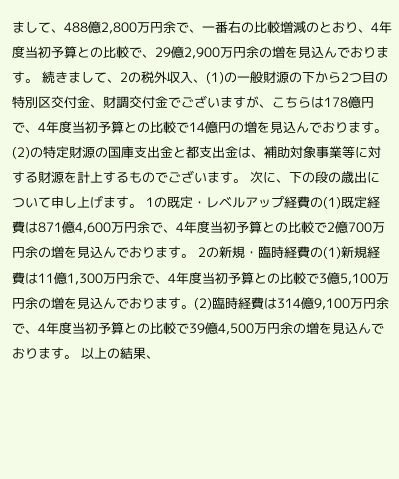まして、488億2,800万円余で、一番右の比較増減のとおり、4年度当初予算との比較で、29億2,900万円余の増を見込んでおります。 続きまして、2の税外収入、(1)の一般財源の下から2つ目の特別区交付金、財調交付金でございますが、こちらは178億円で、4年度当初予算との比較で14億円の増を見込んでおります。(2)の特定財源の国庫支出金と都支出金は、補助対象事業等に対する財源を計上するものでございます。 次に、下の段の歳出について申し上げます。 1の既定・レベルアップ経費の(1)既定経費は871億4,600万円余で、4年度当初予算との比較で2億700万円余の増を見込んでおります。 2の新規・臨時経費の(1)新規経費は11億1,300万円余で、4年度当初予算との比較で3億5,100万円余の増を見込んでおります。(2)臨時経費は314億9,100万円余で、4年度当初予算との比較で39億4,500万円余の増を見込んでおります。 以上の結果、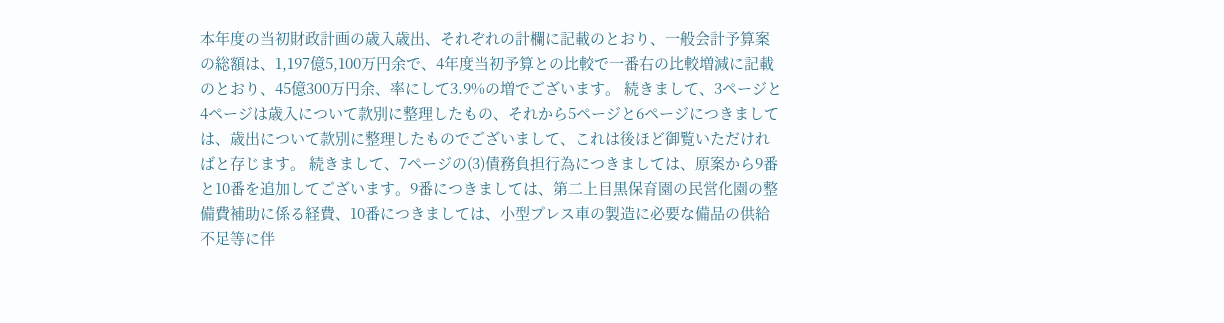本年度の当初財政計画の歳入歳出、それぞれの計欄に記載のとおり、一般会計予算案の総額は、1,197億5,100万円余で、4年度当初予算との比較で一番右の比較増減に記載のとおり、45億300万円余、率にして3.9%の増でございます。 続きまして、3ページと4ページは歳入について款別に整理したもの、それから5ページと6ページにつきましては、歳出について款別に整理したものでございまして、これは後ほど御覧いただければと存じます。 続きまして、7ページの(3)債務負担行為につきましては、原案から9番と10番を追加してございます。9番につきましては、第二上目黒保育園の民営化園の整備費補助に係る経費、10番につきましては、小型プレス車の製造に必要な備品の供給不足等に伴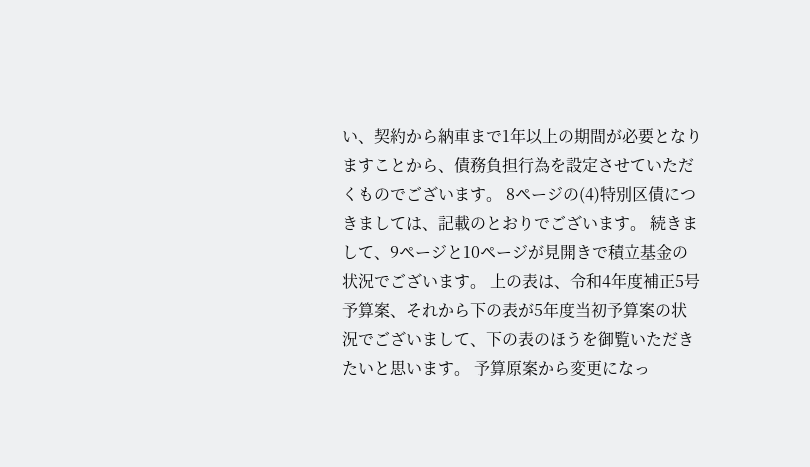い、契約から納車まで1年以上の期間が必要となりますことから、債務負担行為を設定させていただくものでございます。 8ページの(4)特別区債につきましては、記載のとおりでございます。 続きまして、9ページと10ページが見開きで積立基金の状況でございます。 上の表は、令和4年度補正5号予算案、それから下の表が5年度当初予算案の状況でございまして、下の表のほうを御覧いただきたいと思います。 予算原案から変更になっ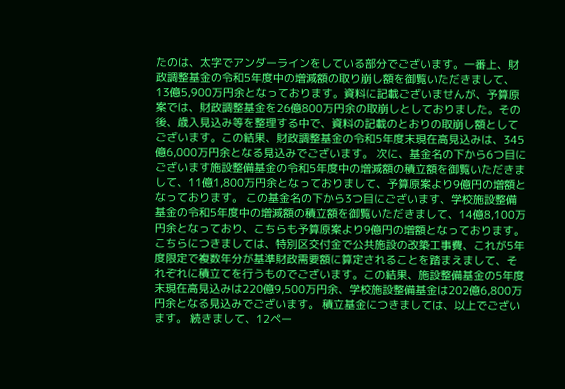たのは、太字でアンダーラインをしている部分でございます。一番上、財政調整基金の令和5年度中の増減額の取り崩し額を御覧いただきまして、13億5,900万円余となっております。資料に記載ございませんが、予算原案では、財政調整基金を26億800万円余の取崩しとしておりました。その後、歳入見込み等を整理する中で、資料の記載のとおりの取崩し額としてございます。この結果、財政調整基金の令和5年度末現在高見込みは、345億6,000万円余となる見込みでございます。 次に、基金名の下から6つ目にございます施設整備基金の令和5年度中の増減額の積立額を御覧いただきまして、11億1,800万円余となっておりまして、予算原案より9億円の増額となっております。 この基金名の下から3つ目にございます、学校施設整備基金の令和5年度中の増減額の積立額を御覧いただきまして、14億8,100万円余となっており、こちらも予算原案より9億円の増額となっております。こちらにつきましては、特別区交付金で公共施設の改築工事費、これが5年度限定で複数年分が基準財政需要額に算定されることを踏まえまして、それぞれに積立てを行うものでございます。この結果、施設整備基金の5年度末現在高見込みは220億9,500万円余、学校施設整備基金は202億6,800万円余となる見込みでございます。 積立基金につきましては、以上でございます。 続きまして、12ペー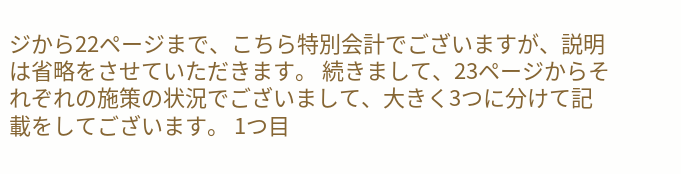ジから22ページまで、こちら特別会計でございますが、説明は省略をさせていただきます。 続きまして、23ページからそれぞれの施策の状況でございまして、大きく3つに分けて記載をしてございます。 1つ目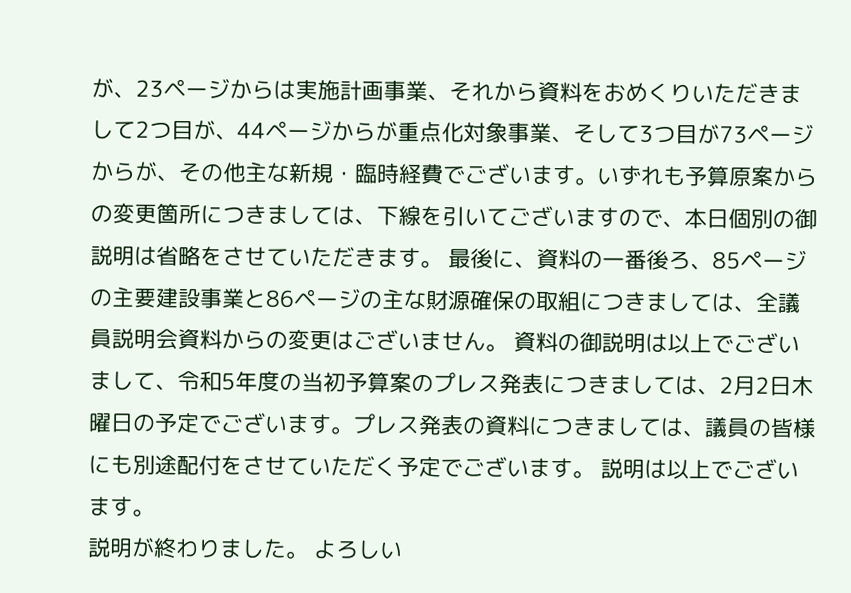が、23ページからは実施計画事業、それから資料をおめくりいただきまして2つ目が、44ページからが重点化対象事業、そして3つ目が73ページからが、その他主な新規・臨時経費でございます。いずれも予算原案からの変更箇所につきましては、下線を引いてございますので、本日個別の御説明は省略をさせていただきます。 最後に、資料の一番後ろ、85ページの主要建設事業と86ページの主な財源確保の取組につきましては、全議員説明会資料からの変更はございません。 資料の御説明は以上でございまして、令和5年度の当初予算案のプレス発表につきましては、2月2日木曜日の予定でございます。プレス発表の資料につきましては、議員の皆様にも別途配付をさせていただく予定でございます。 説明は以上でございます。
説明が終わりました。 よろしい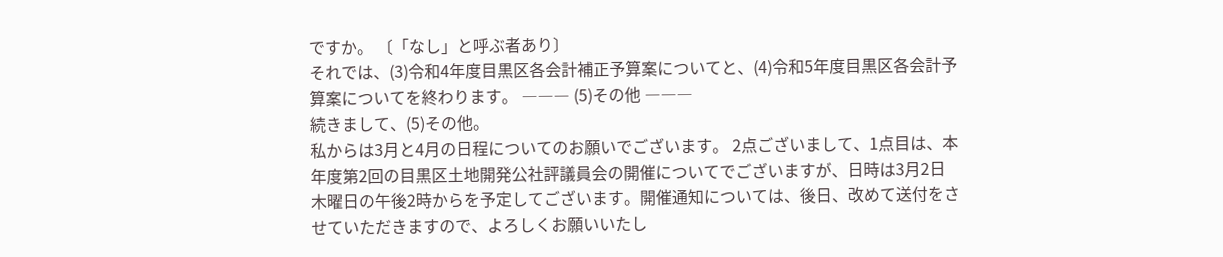ですか。 〔「なし」と呼ぶ者あり〕
それでは、(3)令和4年度目黒区各会計補正予算案についてと、(4)令和5年度目黒区各会計予算案についてを終わります。 ――― (5)その他 ―――
続きまして、(5)その他。
私からは3月と4月の日程についてのお願いでございます。 2点ございまして、1点目は、本年度第2回の目黒区土地開発公社評議員会の開催についてでございますが、日時は3月2日木曜日の午後2時からを予定してございます。開催通知については、後日、改めて送付をさせていただきますので、よろしくお願いいたし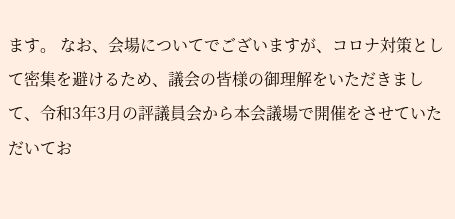ます。 なお、会場についてでございますが、コロナ対策として密集を避けるため、議会の皆様の御理解をいただきまして、令和3年3月の評議員会から本会議場で開催をさせていただいてお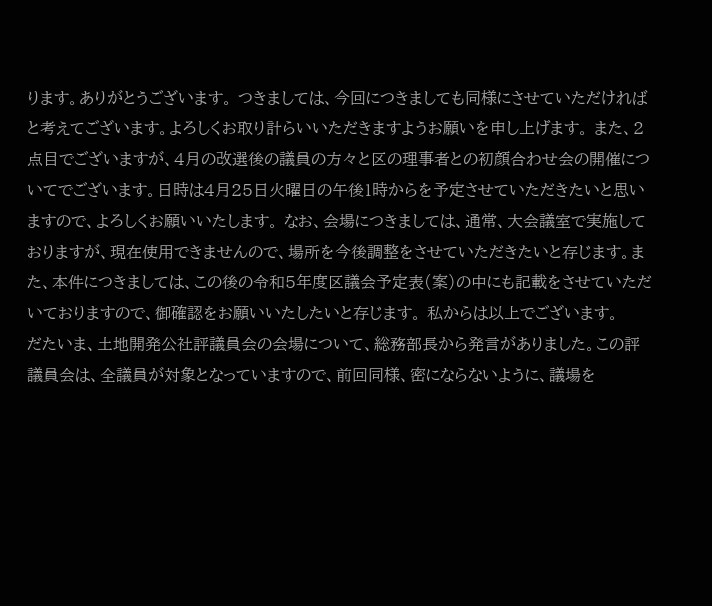ります。ありがとうございます。 つきましては、今回につきましても同様にさせていただければと考えてございます。よろしくお取り計らいいただきますようお願いを申し上げます。 また、2点目でございますが、4月の改選後の議員の方々と区の理事者との初顔合わせ会の開催についてでございます。日時は4月25日火曜日の午後1時からを予定させていただきたいと思いますので、よろしくお願いいたします。 なお、会場につきましては、通常、大会議室で実施しておりますが、現在使用できませんので、場所を今後調整をさせていただきたいと存じます。また、本件につきましては、この後の令和5年度区議会予定表(案)の中にも記載をさせていただいておりますので、御確認をお願いいたしたいと存じます。 私からは以上でございます。
だたいま、土地開発公社評議員会の会場について、総務部長から発言がありました。この評議員会は、全議員が対象となっていますので、前回同様、密にならないように、議場を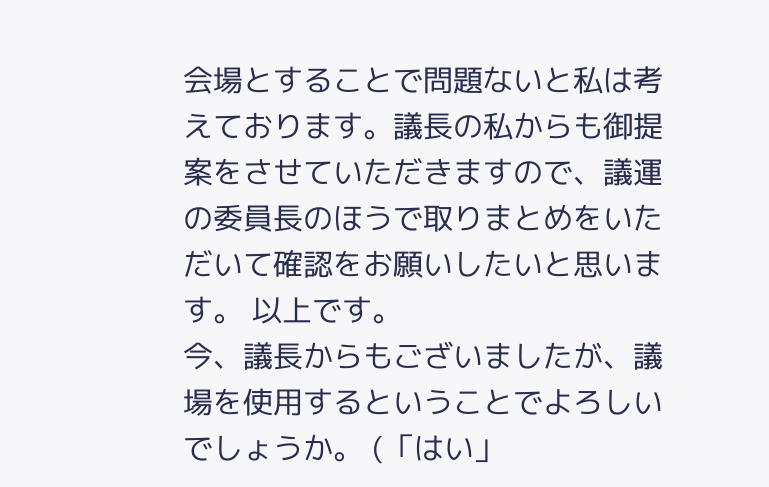会場とすることで問題ないと私は考えております。議長の私からも御提案をさせていただきますので、議運の委員長のほうで取りまとめをいただいて確認をお願いしたいと思います。 以上です。
今、議長からもございましたが、議場を使用するということでよろしいでしょうか。 (「はい」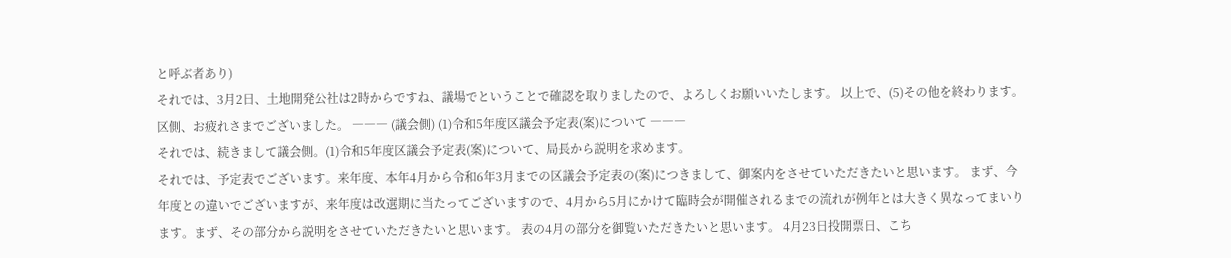と呼ぶ者あり)
それでは、3月2日、土地開発公社は2時からですね、議場でということで確認を取りましたので、よろしくお願いいたします。 以上で、(5)その他を終わります。区側、お疲れさまでございました。 ――― (議会側) (1)令和5年度区議会予定表(案)について ―――
それでは、続きまして議会側。(1)令和5年度区議会予定表(案)について、局長から説明を求めます。
それでは、予定表でございます。来年度、本年4月から令和6年3月までの区議会予定表の(案)につきまして、御案内をさせていただきたいと思います。 まず、今年度との違いでございますが、来年度は改選期に当たってございますので、4月から5月にかけて臨時会が開催されるまでの流れが例年とは大きく異なってまいります。まず、その部分から説明をさせていただきたいと思います。 表の4月の部分を御覧いただきたいと思います。 4月23日投開票日、こち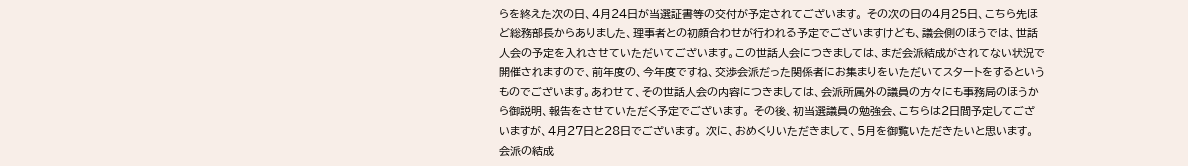らを終えた次の日、4月24日が当選証書等の交付が予定されてございます。 その次の日の4月25日、こちら先ほど総務部長からありました、理事者との初顔合わせが行われる予定でございますけども、議会側のほうでは、世話人会の予定を入れさせていただいてございます。この世話人会につきましては、まだ会派結成がされてない状況で開催されますので、前年度の、今年度ですね、交渉会派だった関係者にお集まりをいただいてスタートをするというものでございます。あわせて、その世話人会の内容につきましては、会派所属外の議員の方々にも事務局のほうから御説明、報告をさせていただく予定でございます。 その後、初当選議員の勉強会、こちらは2日間予定してございますが、4月27日と28日でございます。 次に、おめくりいただきまして、5月を御覧いただきたいと思います。 会派の結成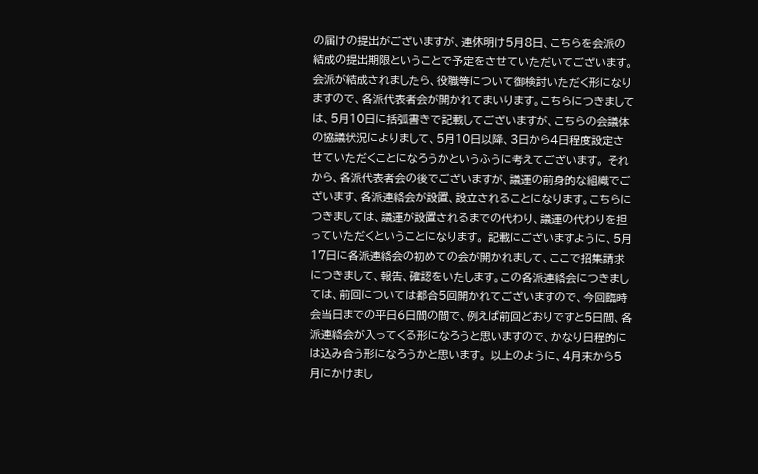の届けの提出がございますが、連休明け5月8日、こちらを会派の結成の提出期限ということで予定をさせていただいてございます。会派が結成されましたら、役職等について御検討いただく形になりますので、各派代表者会が開かれてまいります。こちらにつきましては、5月10日に括弧書きで記載してございますが、こちらの会議体の協議状況によりまして、5月10日以降、3日から4日程度設定させていただくことになろうかというふうに考えてございます。 それから、各派代表者会の後でございますが、議運の前身的な組織でございます、各派連絡会が設置、設立されることになります。こちらにつきましては、議運が設置されるまでの代わり、議運の代わりを担っていただくということになります。 記載にございますように、5月17日に各派連絡会の初めての会が開かれまして、ここで招集請求につきまして、報告、確認をいたします。この各派連絡会につきましては、前回については都合5回開かれてございますので、今回臨時会当日までの平日6日間の間で、例えば前回どおりですと5日間、各派連絡会が入ってくる形になろうと思いますので、かなり日程的には込み合う形になろうかと思います。 以上のように、4月末から5月にかけまし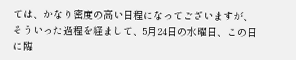ては、かなり密度の高い日程になってございますが、そういった過程を経まして、5月24日の水曜日、この日に臨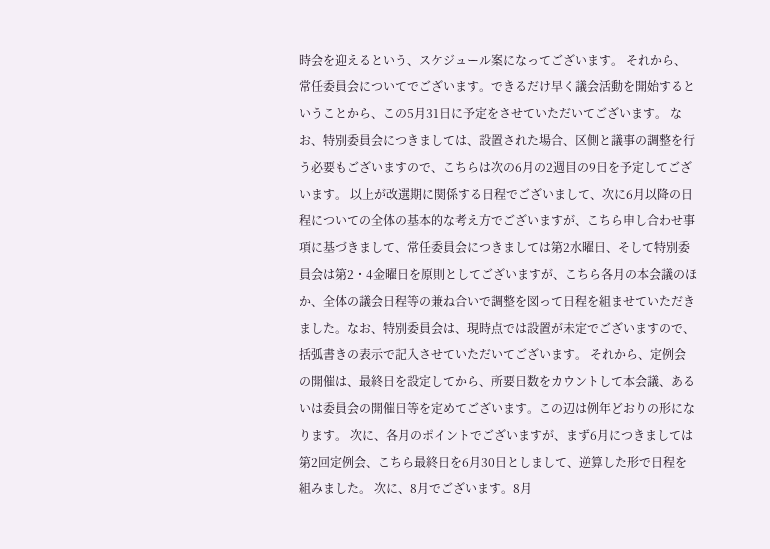時会を迎えるという、スケジュール案になってございます。 それから、常任委員会についてでございます。できるだけ早く議会活動を開始するということから、この5月31日に予定をさせていただいてございます。 なお、特別委員会につきましては、設置された場合、区側と議事の調整を行う必要もございますので、こちらは次の6月の2週目の9日を予定してございます。 以上が改選期に関係する日程でございまして、次に6月以降の日程についての全体の基本的な考え方でございますが、こちら申し合わせ事項に基づきまして、常任委員会につきましては第2水曜日、そして特別委員会は第2・4金曜日を原則としてございますが、こちら各月の本会議のほか、全体の議会日程等の兼ね合いで調整を図って日程を組ませていただきました。なお、特別委員会は、現時点では設置が未定でございますので、括弧書きの表示で記入させていただいてございます。 それから、定例会の開催は、最終日を設定してから、所要日数をカウントして本会議、あるいは委員会の開催日等を定めてございます。この辺は例年どおりの形になります。 次に、各月のポイントでございますが、まず6月につきましては第2回定例会、こちら最終日を6月30日としまして、逆算した形で日程を組みました。 次に、8月でございます。8月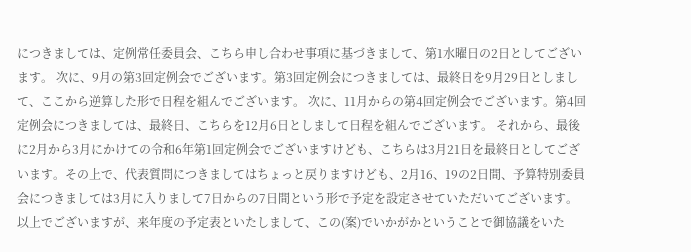につきましては、定例常任委員会、こちら申し合わせ事項に基づきまして、第1水曜日の2日としてございます。 次に、9月の第3回定例会でございます。第3回定例会につきましては、最終日を9月29日としまして、ここから逆算した形で日程を組んでございます。 次に、11月からの第4回定例会でございます。第4回定例会につきましては、最終日、こちらを12月6日としまして日程を組んでございます。 それから、最後に2月から3月にかけての令和6年第1回定例会でございますけども、こちらは3月21日を最終日としてございます。その上で、代表質問につきましてはちょっと戻りますけども、2月16、19の2日間、予算特別委員会につきましては3月に入りまして7日からの7日間という形で予定を設定させていただいてございます。 以上でございますが、来年度の予定表といたしまして、この(案)でいかがかということで御協議をいた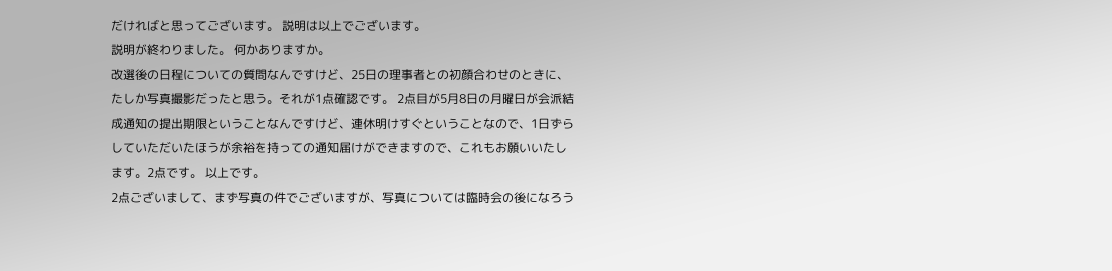だければと思ってございます。 説明は以上でございます。
説明が終わりました。 何かありますか。
改選後の日程についての質問なんですけど、25日の理事者との初顔合わせのときに、たしか写真撮影だったと思う。それが1点確認です。 2点目が5月8日の月曜日が会派結成通知の提出期限ということなんですけど、連休明けすぐということなので、1日ずらしていただいたほうが余裕を持っての通知届けができますので、これもお願いいたします。2点です。 以上です。
2点ございまして、まず写真の件でございますが、写真については臨時会の後になろう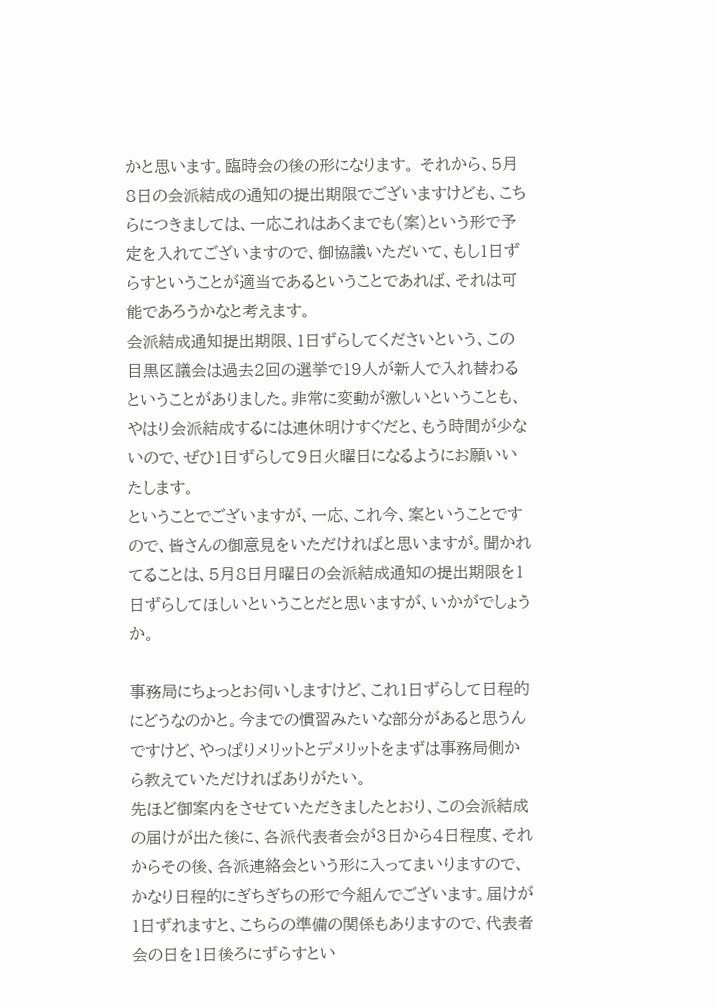かと思います。臨時会の後の形になります。 それから、5月8日の会派結成の通知の提出期限でございますけども、こちらにつきましては、一応これはあくまでも(案)という形で予定を入れてございますので、御協議いただいて、もし1日ずらすということが適当であるということであれば、それは可能であろうかなと考えます。
会派結成通知提出期限、1日ずらしてくださいという、この目黒区議会は過去2回の選挙で19人が新人で入れ替わるということがありました。非常に変動が激しいということも、やはり会派結成するには連休明けすぐだと、もう時間が少ないので、ぜひ1日ずらして9日火曜日になるようにお願いいたします。
ということでございますが、一応、これ今、案ということですので、皆さんの御意見をいただければと思いますが。聞かれてることは、5月8日月曜日の会派結成通知の提出期限を1日ずらしてほしいということだと思いますが、いかがでしょうか。

事務局にちょっとお伺いしますけど、これ1日ずらして日程的にどうなのかと。今までの慣習みたいな部分があると思うんですけど、やっぱりメリットとデメリットをまずは事務局側から教えていただければありがたい。
先ほど御案内をさせていただきましたとおり、この会派結成の届けが出た後に、各派代表者会が3日から4日程度、それからその後、各派連絡会という形に入ってまいりますので、かなり日程的にぎちぎちの形で今組んでございます。届けが1日ずれますと、こちらの準備の関係もありますので、代表者会の日を1日後ろにずらすとい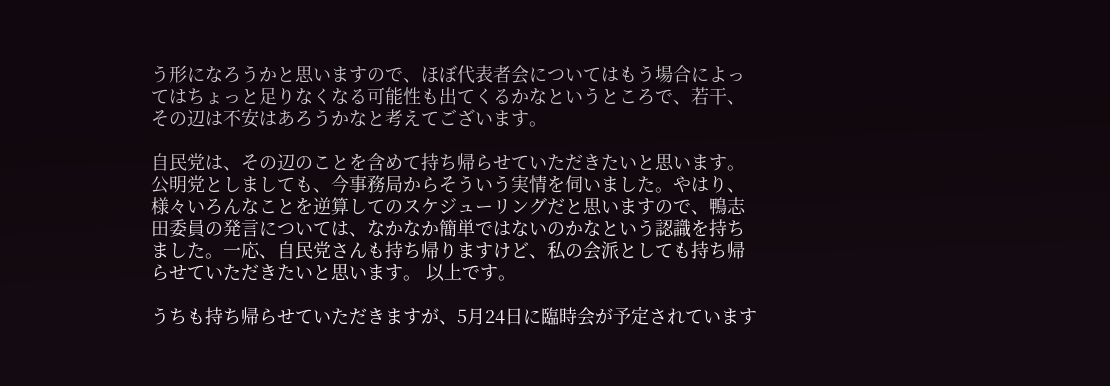う形になろうかと思いますので、ほぼ代表者会についてはもう場合によってはちょっと足りなくなる可能性も出てくるかなというところで、若干、その辺は不安はあろうかなと考えてございます。

自民党は、その辺のことを含めて持ち帰らせていただきたいと思います。
公明党としましても、今事務局からそういう実情を伺いました。やはり、様々いろんなことを逆算してのスケジューリングだと思いますので、鴨志田委員の発言については、なかなか簡単ではないのかなという認識を持ちました。一応、自民党さんも持ち帰りますけど、私の会派としても持ち帰らせていただきたいと思います。 以上です。

うちも持ち帰らせていただきますが、5月24日に臨時会が予定されています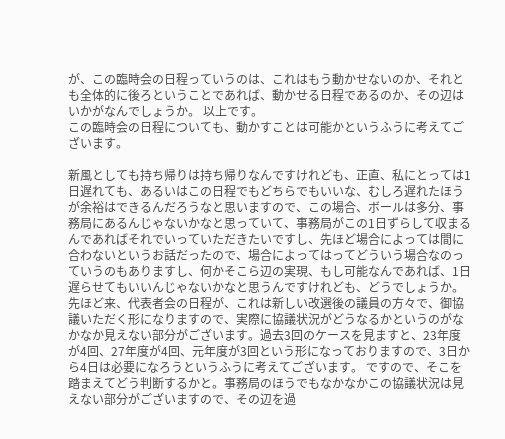が、この臨時会の日程っていうのは、これはもう動かせないのか、それとも全体的に後ろということであれば、動かせる日程であるのか、その辺はいかがなんでしょうか。 以上です。
この臨時会の日程についても、動かすことは可能かというふうに考えてございます。

新風としても持ち帰りは持ち帰りなんですけれども、正直、私にとっては1日遅れても、あるいはこの日程でもどちらでもいいな、むしろ遅れたほうが余裕はできるんだろうなと思いますので、この場合、ボールは多分、事務局にあるんじゃないかなと思っていて、事務局がこの1日ずらして収まるんであればそれでいっていただきたいですし、先ほど場合によっては間に合わないというお話だったので、場合によってはってどういう場合なのっていうのもありますし、何かそこら辺の実現、もし可能なんであれば、1日遅らせてもいいんじゃないかなと思うんですけれども、どうでしょうか。
先ほど来、代表者会の日程が、これは新しい改選後の議員の方々で、御協議いただく形になりますので、実際に協議状況がどうなるかというのがなかなか見えない部分がございます。過去3回のケースを見ますと、23年度が4回、27年度が4回、元年度が3回という形になっておりますので、3日から4日は必要になろうというふうに考えてございます。 ですので、そこを踏まえてどう判断するかと。事務局のほうでもなかなかこの協議状況は見えない部分がございますので、その辺を過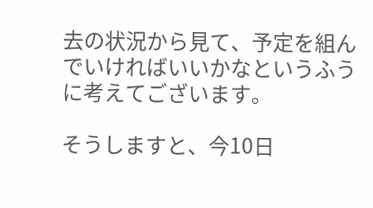去の状況から見て、予定を組んでいければいいかなというふうに考えてございます。

そうしますと、今10日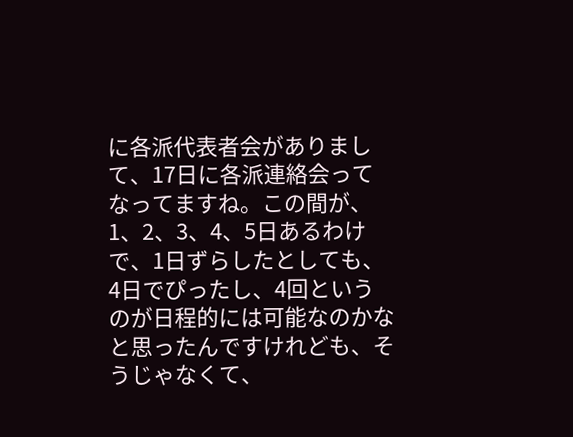に各派代表者会がありまして、17日に各派連絡会ってなってますね。この間が、1、2、3、4、5日あるわけで、1日ずらしたとしても、4日でぴったし、4回というのが日程的には可能なのかなと思ったんですけれども、そうじゃなくて、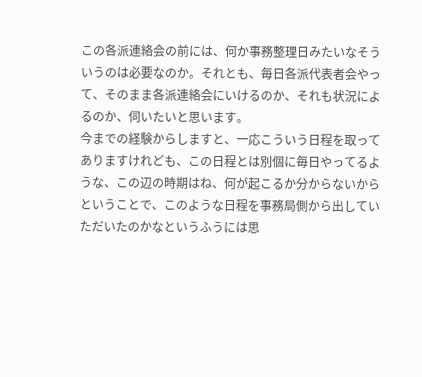この各派連絡会の前には、何か事務整理日みたいなそういうのは必要なのか。それとも、毎日各派代表者会やって、そのまま各派連絡会にいけるのか、それも状況によるのか、伺いたいと思います。
今までの経験からしますと、一応こういう日程を取ってありますけれども、この日程とは別個に毎日やってるような、この辺の時期はね、何が起こるか分からないからということで、このような日程を事務局側から出していただいたのかなというふうには思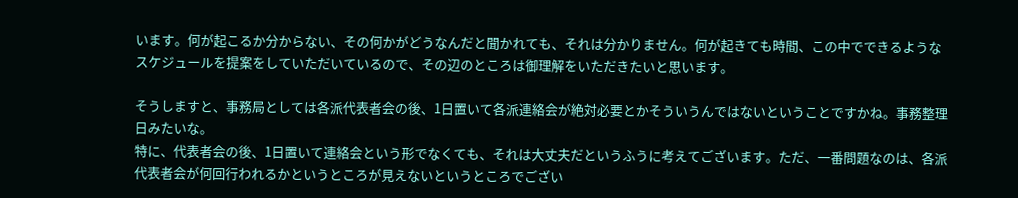います。何が起こるか分からない、その何かがどうなんだと聞かれても、それは分かりません。何が起きても時間、この中でできるようなスケジュールを提案をしていただいているので、その辺のところは御理解をいただきたいと思います。

そうしますと、事務局としては各派代表者会の後、1日置いて各派連絡会が絶対必要とかそういうんではないということですかね。事務整理日みたいな。
特に、代表者会の後、1日置いて連絡会という形でなくても、それは大丈夫だというふうに考えてございます。ただ、一番問題なのは、各派代表者会が何回行われるかというところが見えないというところでござい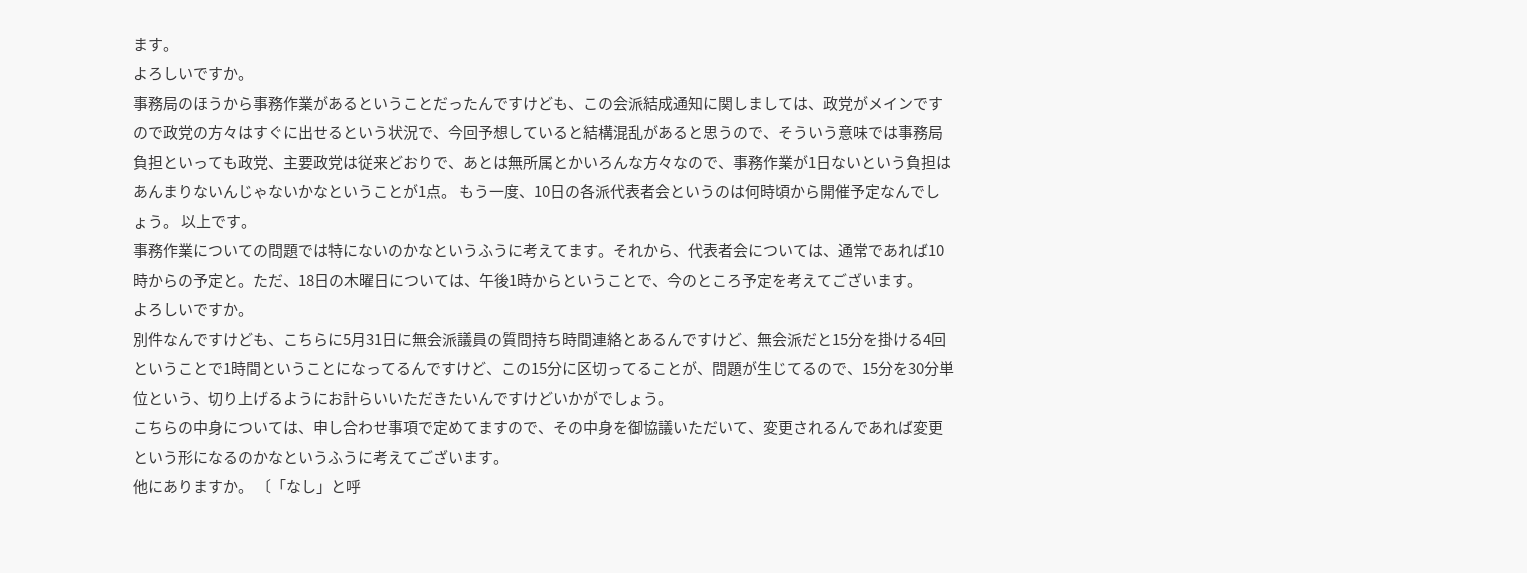ます。
よろしいですか。
事務局のほうから事務作業があるということだったんですけども、この会派結成通知に関しましては、政党がメインですので政党の方々はすぐに出せるという状況で、今回予想していると結構混乱があると思うので、そういう意味では事務局負担といっても政党、主要政党は従来どおりで、あとは無所属とかいろんな方々なので、事務作業が1日ないという負担はあんまりないんじゃないかなということが1点。 もう一度、10日の各派代表者会というのは何時頃から開催予定なんでしょう。 以上です。
事務作業についての問題では特にないのかなというふうに考えてます。それから、代表者会については、通常であれば10時からの予定と。ただ、18日の木曜日については、午後1時からということで、今のところ予定を考えてございます。
よろしいですか。
別件なんですけども、こちらに5月31日に無会派議員の質問持ち時間連絡とあるんですけど、無会派だと15分を掛ける4回ということで1時間ということになってるんですけど、この15分に区切ってることが、問題が生じてるので、15分を30分単位という、切り上げるようにお計らいいただきたいんですけどいかがでしょう。
こちらの中身については、申し合わせ事項で定めてますので、その中身を御協議いただいて、変更されるんであれば変更という形になるのかなというふうに考えてございます。
他にありますか。 〔「なし」と呼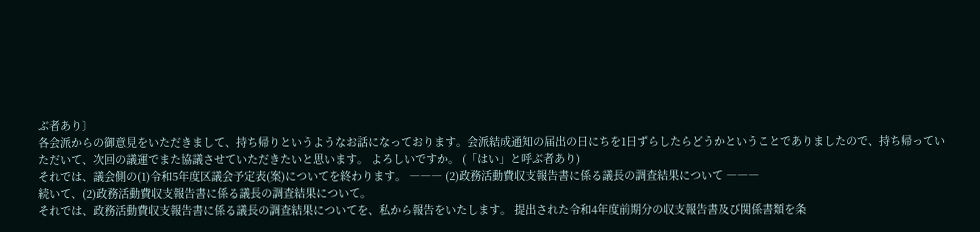ぶ者あり〕
各会派からの御意見をいただきまして、持ち帰りというようなお話になっております。会派結成通知の届出の日にちを1日ずらしたらどうかということでありましたので、持ち帰っていただいて、次回の議運でまた協議させていただきたいと思います。 よろしいですか。 (「はい」と呼ぶ者あり)
それでは、議会側の(1)令和5年度区議会予定表(案)についてを終わります。 ――― (2)政務活動費収支報告書に係る議長の調査結果について ―――
続いて、(2)政務活動費収支報告書に係る議長の調査結果について。
それでは、政務活動費収支報告書に係る議長の調査結果についてを、私から報告をいたします。 提出された令和4年度前期分の収支報告書及び関係書類を条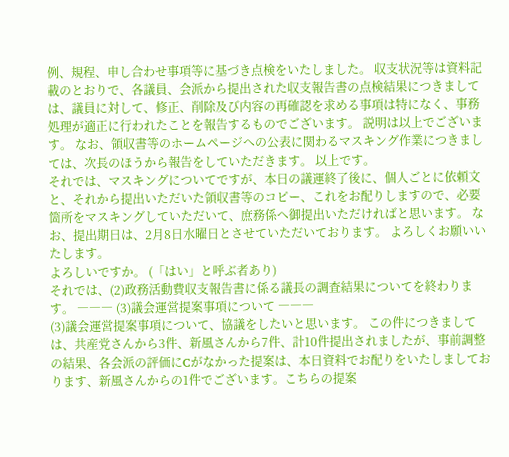例、規程、申し合わせ事項等に基づき点検をいたしました。 収支状況等は資料記載のとおりで、各議員、会派から提出された収支報告書の点検結果につきましては、議員に対して、修正、削除及び内容の再確認を求める事項は特になく、事務処理が適正に行われたことを報告するものでございます。 説明は以上でございます。 なお、領収書等のホームページへの公表に関わるマスキング作業につきましては、次長のほうから報告をしていただきます。 以上です。
それでは、マスキングについてですが、本日の議運終了後に、個人ごとに依頼文と、それから提出いただいた領収書等のコピー、これをお配りしますので、必要箇所をマスキングしていただいて、庶務係へ御提出いただければと思います。 なお、提出期日は、2月8日水曜日とさせていただいております。 よろしくお願いいたします。
よろしいですか。 (「はい」と呼ぶ者あり)
それでは、(2)政務活動費収支報告書に係る議長の調査結果についてを終わります。 ――― (3)議会運営提案事項について ―――
(3)議会運営提案事項について、協議をしたいと思います。 この件につきましては、共産党さんから3件、新風さんから7件、計10件提出されましたが、事前調整の結果、各会派の評価にCがなかった提案は、本日資料でお配りをいたしましております、新風さんからの1件でございます。こちらの提案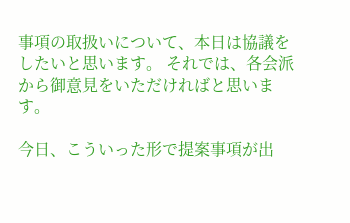事項の取扱いについて、本日は協議をしたいと思います。 それでは、各会派から御意見をいただければと思います。

今日、こういった形で提案事項が出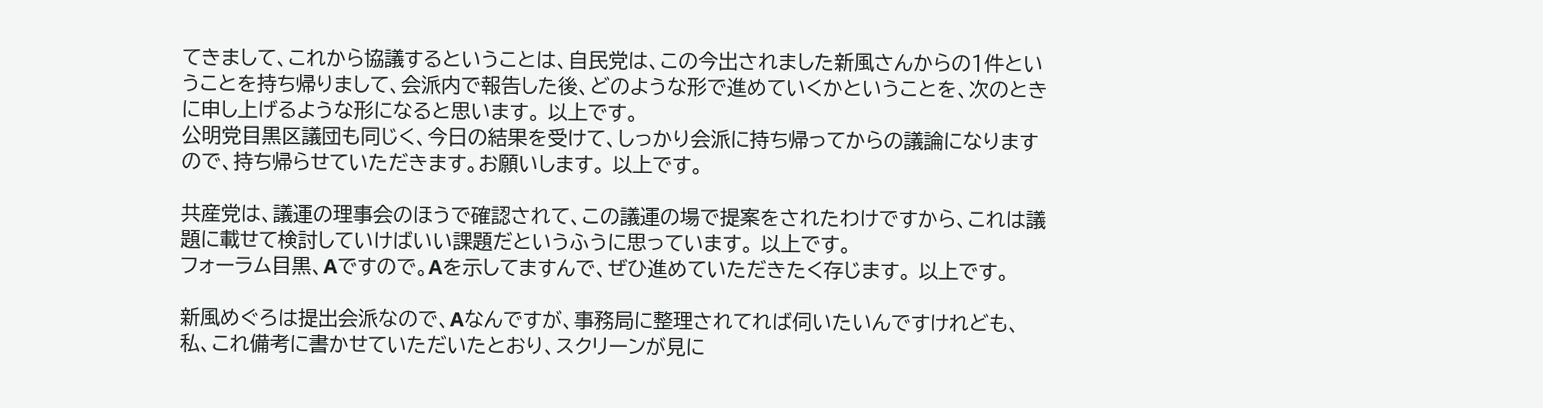てきまして、これから協議するということは、自民党は、この今出されました新風さんからの1件ということを持ち帰りまして、会派内で報告した後、どのような形で進めていくかということを、次のときに申し上げるような形になると思います。 以上です。
公明党目黒区議団も同じく、今日の結果を受けて、しっかり会派に持ち帰ってからの議論になりますので、持ち帰らせていただきます。お願いします。 以上です。

共産党は、議運の理事会のほうで確認されて、この議運の場で提案をされたわけですから、これは議題に載せて検討していけばいい課題だというふうに思っています。 以上です。
フォーラム目黒、Aですので。Aを示してますんで、ぜひ進めていただきたく存じます。 以上です。

新風めぐろは提出会派なので、Aなんですが、事務局に整理されてれば伺いたいんですけれども、私、これ備考に書かせていただいたとおり、スクリーンが見に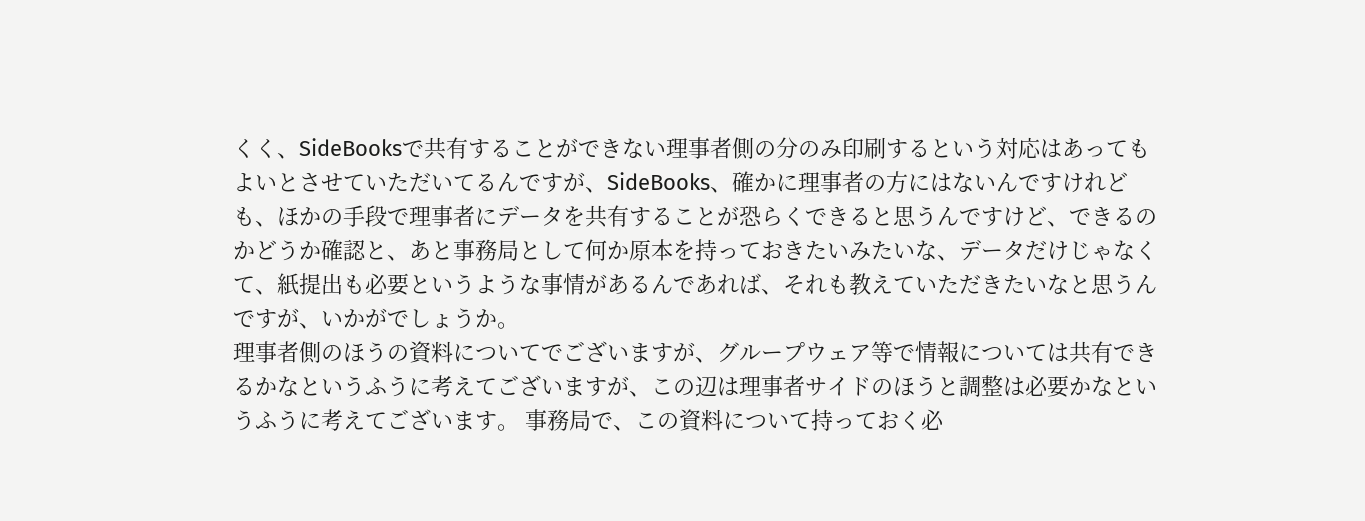くく、SideBooksで共有することができない理事者側の分のみ印刷するという対応はあってもよいとさせていただいてるんですが、SideBooks、確かに理事者の方にはないんですけれども、ほかの手段で理事者にデータを共有することが恐らくできると思うんですけど、できるのかどうか確認と、あと事務局として何か原本を持っておきたいみたいな、データだけじゃなくて、紙提出も必要というような事情があるんであれば、それも教えていただきたいなと思うんですが、いかがでしょうか。
理事者側のほうの資料についてでございますが、グループウェア等で情報については共有できるかなというふうに考えてございますが、この辺は理事者サイドのほうと調整は必要かなというふうに考えてございます。 事務局で、この資料について持っておく必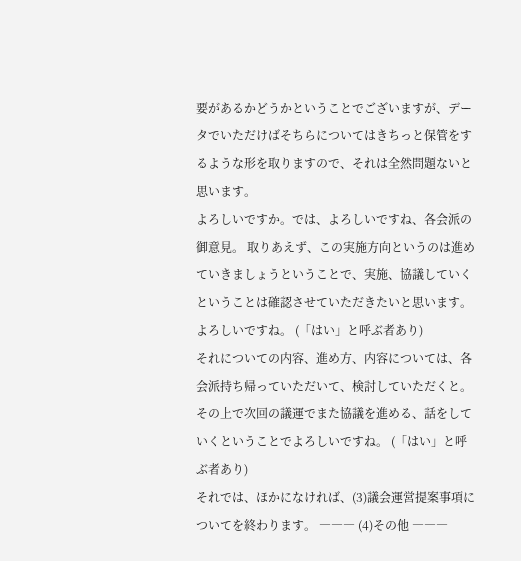要があるかどうかということでございますが、データでいただけばそちらについてはきちっと保管をするような形を取りますので、それは全然問題ないと思います。
よろしいですか。では、よろしいですね、各会派の御意見。 取りあえず、この実施方向というのは進めていきましょうということで、実施、協議していくということは確認させていただきたいと思います。よろしいですね。 (「はい」と呼ぶ者あり)
それについての内容、進め方、内容については、各会派持ち帰っていただいて、検討していただくと。その上で次回の議運でまた協議を進める、話をしていくということでよろしいですね。 (「はい」と呼ぶ者あり)
それでは、ほかになければ、(3)議会運営提案事項についてを終わります。 ――― (4)その他 ―――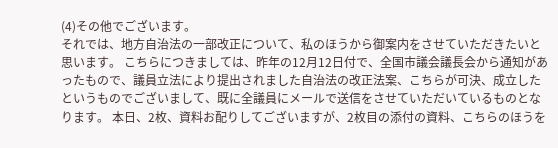(4)その他でございます。
それでは、地方自治法の一部改正について、私のほうから御案内をさせていただきたいと思います。 こちらにつきましては、昨年の12月12日付で、全国市議会議長会から通知があったもので、議員立法により提出されました自治法の改正法案、こちらが可決、成立したというものでございまして、既に全議員にメールで送信をさせていただいているものとなります。 本日、2枚、資料お配りしてございますが、2枚目の添付の資料、こちらのほうを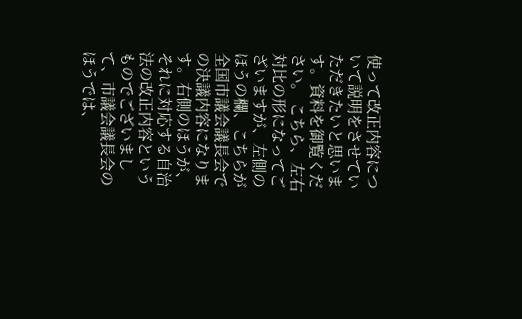使って改正内容について説明をさせていただきたいと思います。資料を御覧ください。 こちら、左右対比の形になってございますが、左側のほうの欄、こちらが全国市議会議長会での決議内容になります。右側のほうが、それに対応する自治法の改正内容というものでございまして、市議会議長会のほうでは、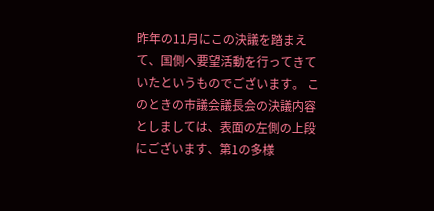昨年の11月にこの決議を踏まえて、国側へ要望活動を行ってきていたというものでございます。 このときの市議会議長会の決議内容としましては、表面の左側の上段にございます、第1の多様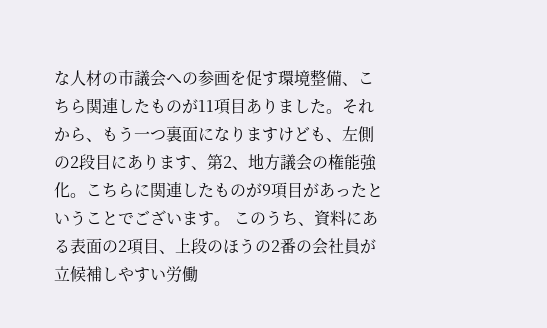な人材の市議会への参画を促す環境整備、こちら関連したものが11項目ありました。それから、もう一つ裏面になりますけども、左側の2段目にあります、第2、地方議会の権能強化。こちらに関連したものが9項目があったということでございます。 このうち、資料にある表面の2項目、上段のほうの2番の会社員が立候補しやすい労働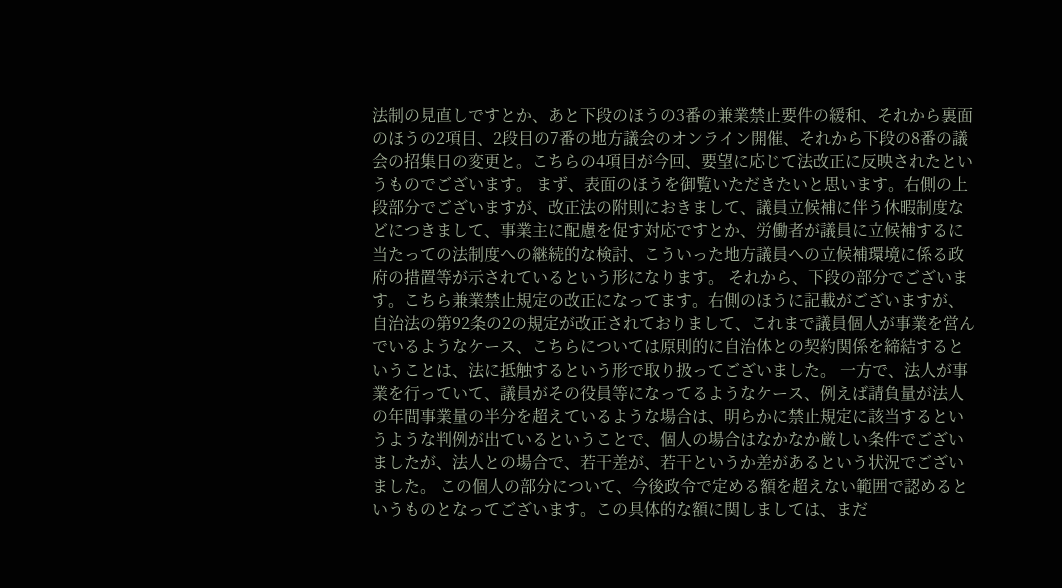法制の見直しですとか、あと下段のほうの3番の兼業禁止要件の緩和、それから裏面のほうの2項目、2段目の7番の地方議会のオンライン開催、それから下段の8番の議会の招集日の変更と。こちらの4項目が今回、要望に応じて法改正に反映されたというものでございます。 まず、表面のほうを御覧いただきたいと思います。右側の上段部分でございますが、改正法の附則におきまして、議員立候補に伴う休暇制度などにつきまして、事業主に配慮を促す対応ですとか、労働者が議員に立候補するに当たっての法制度への継続的な検討、こういった地方議員への立候補環境に係る政府の措置等が示されているという形になります。 それから、下段の部分でございます。こちら兼業禁止規定の改正になってます。右側のほうに記載がございますが、自治法の第92条の2の規定が改正されておりまして、これまで議員個人が事業を営んでいるようなケース、こちらについては原則的に自治体との契約関係を締結するということは、法に抵触するという形で取り扱ってございました。 一方で、法人が事業を行っていて、議員がその役員等になってるようなケース、例えば請負量が法人の年間事業量の半分を超えているような場合は、明らかに禁止規定に該当するというような判例が出ているということで、個人の場合はなかなか厳しい条件でございましたが、法人との場合で、若干差が、若干というか差があるという状況でございました。 この個人の部分について、今後政令で定める額を超えない範囲で認めるというものとなってございます。この具体的な額に関しましては、まだ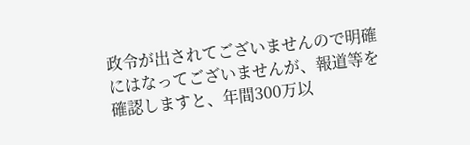政令が出されてございませんので明確にはなってございませんが、報道等を確認しますと、年間300万以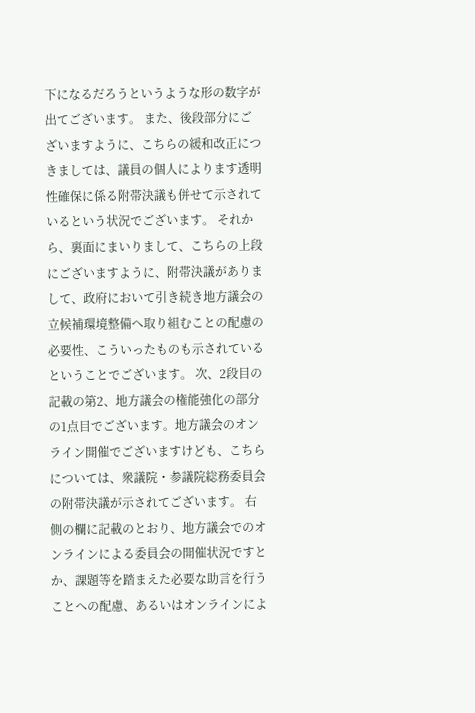下になるだろうというような形の数字が出てございます。 また、後段部分にございますように、こちらの緩和改正につきましては、議員の個人によります透明性確保に係る附帯決議も併せて示されているという状況でございます。 それから、裏面にまいりまして、こちらの上段にございますように、附帯決議がありまして、政府において引き続き地方議会の立候補環境整備へ取り組むことの配慮の必要性、こういったものも示されているということでございます。 次、2段目の記載の第2、地方議会の権能強化の部分の1点目でございます。地方議会のオンライン開催でございますけども、こちらについては、衆議院・参議院総務委員会の附帯決議が示されてございます。 右側の欄に記載のとおり、地方議会でのオンラインによる委員会の開催状況ですとか、課題等を踏まえた必要な助言を行うことへの配慮、あるいはオンラインによ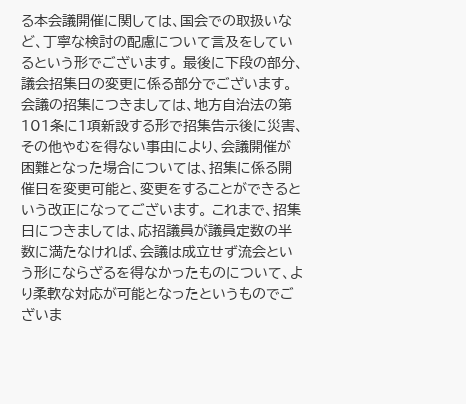る本会議開催に関しては、国会での取扱いなど、丁寧な検討の配慮について言及をしているという形でございます。 最後に下段の部分、議会招集日の変更に係る部分でございます。会議の招集につきましては、地方自治法の第101条に1項新設する形で招集告示後に災害、その他やむを得ない事由により、会議開催が困難となった場合については、招集に係る開催日を変更可能と、変更をすることができるという改正になってございます。 これまで、招集日につきましては、応招議員が議員定数の半数に満たなければ、会議は成立せず流会という形にならざるを得なかったものについて、より柔軟な対応が可能となったというものでございま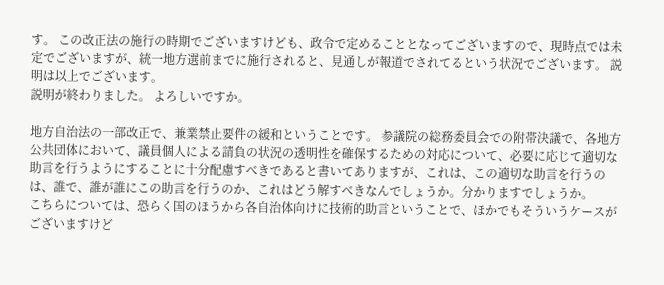す。 この改正法の施行の時期でございますけども、政令で定めることとなってございますので、現時点では未定でございますが、統一地方選前までに施行されると、見通しが報道でされてるという状況でございます。 説明は以上でございます。
説明が終わりました。 よろしいですか。

地方自治法の一部改正で、兼業禁止要件の緩和ということです。 参議院の総務委員会での附帯決議で、各地方公共団体において、議員個人による請負の状況の透明性を確保するための対応について、必要に応じて適切な助言を行うようにすることに十分配慮すべきであると書いてありますが、これは、この適切な助言を行うのは、誰で、誰が誰にこの助言を行うのか、これはどう解すべきなんでしょうか。分かりますでしょうか。
こちらについては、恐らく国のほうから各自治体向けに技術的助言ということで、ほかでもそういうケースがございますけど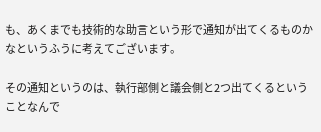も、あくまでも技術的な助言という形で通知が出てくるものかなというふうに考えてございます。

その通知というのは、執行部側と議会側と2つ出てくるということなんで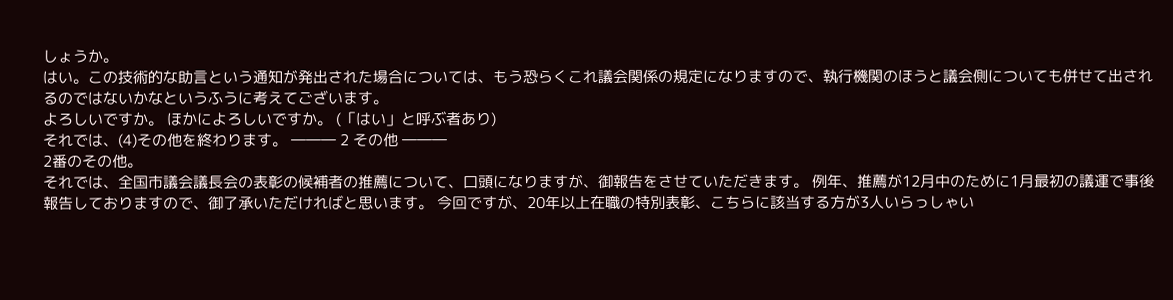しょうか。
はい。この技術的な助言という通知が発出された場合については、もう恐らくこれ議会関係の規定になりますので、執行機関のほうと議会側についても併せて出されるのではないかなというふうに考えてございます。
よろしいですか。 ほかによろしいですか。 (「はい」と呼ぶ者あり)
それでは、(4)その他を終わります。 ――― 2 その他 ―――
2番のその他。
それでは、全国市議会議長会の表彰の候補者の推薦について、口頭になりますが、御報告をさせていただきます。 例年、推薦が12月中のために1月最初の議運で事後報告しておりますので、御了承いただければと思います。 今回ですが、20年以上在職の特別表彰、こちらに該当する方が3人いらっしゃい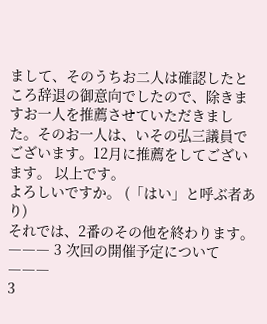まして、そのうちお二人は確認したところ辞退の御意向でしたので、除きますお一人を推薦させていただきました。そのお一人は、いその弘三議員でございます。12月に推薦をしてございます。 以上です。
よろしいですか。 (「はい」と呼ぶ者あり)
それでは、2番のその他を終わります。 ――― 3 次回の開催予定について ―――
3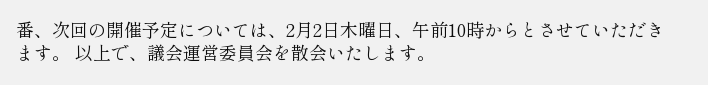番、次回の開催予定については、2月2日木曜日、午前10時からとさせていただきます。 以上で、議会運営委員会を散会いたします。